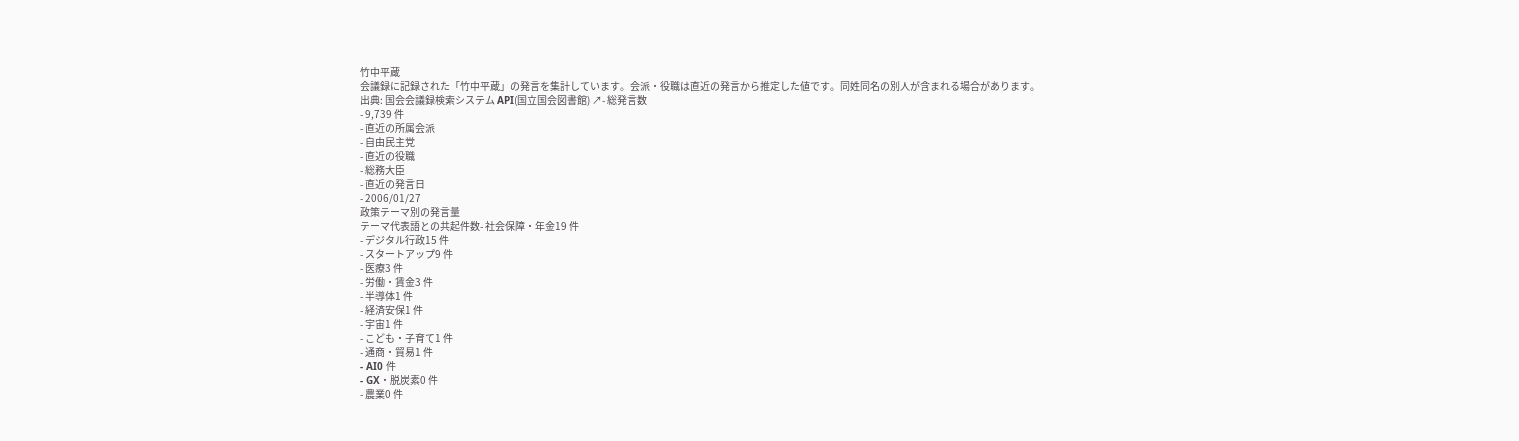竹中平蔵
会議録に記録された「竹中平蔵」の発言を集計しています。会派・役職は直近の発言から推定した値です。同姓同名の別人が含まれる場合があります。
出典: 国会会議録検索システム API(国立国会図書館) ↗- 総発言数
- 9,739 件
- 直近の所属会派
- 自由民主党
- 直近の役職
- 総務大臣
- 直近の発言日
- 2006/01/27
政策テーマ別の発言量
テーマ代表語との共起件数- 社会保障・年金19 件
- デジタル行政15 件
- スタートアップ9 件
- 医療3 件
- 労働・賃金3 件
- 半導体1 件
- 経済安保1 件
- 宇宙1 件
- こども・子育て1 件
- 通商・貿易1 件
- AI0 件
- GX・脱炭素0 件
- 農業0 件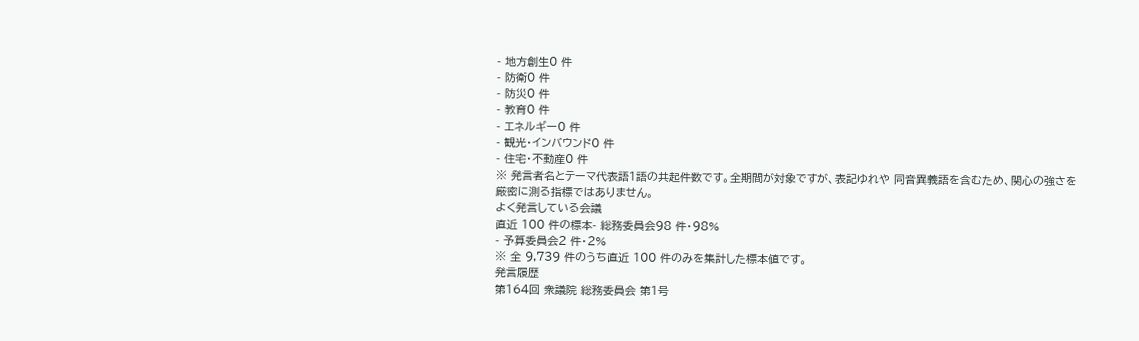- 地方創生0 件
- 防衛0 件
- 防災0 件
- 教育0 件
- エネルギー0 件
- 観光・インバウンド0 件
- 住宅・不動産0 件
※ 発言者名とテーマ代表語1語の共起件数です。全期間が対象ですが、表記ゆれや 同音異義語を含むため、関心の強さを厳密に測る指標ではありません。
よく発言している会議
直近 100 件の標本- 総務委員会98 件・98%
- 予算委員会2 件・2%
※ 全 9,739 件のうち直近 100 件のみを集計した標本値です。
発言履歴
第164回 衆議院 総務委員会 第1号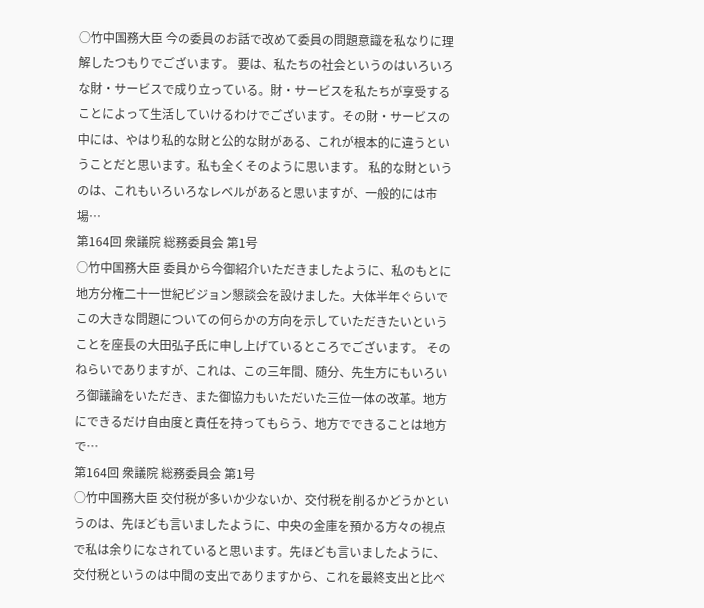○竹中国務大臣 今の委員のお話で改めて委員の問題意識を私なりに理解したつもりでございます。 要は、私たちの社会というのはいろいろな財・サービスで成り立っている。財・サービスを私たちが享受することによって生活していけるわけでございます。その財・サービスの中には、やはり私的な財と公的な財がある、これが根本的に違うということだと思います。私も全くそのように思います。 私的な財というのは、これもいろいろなレベルがあると思いますが、一般的には市場…
第164回 衆議院 総務委員会 第1号
○竹中国務大臣 委員から今御紹介いただきましたように、私のもとに地方分権二十一世紀ビジョン懇談会を設けました。大体半年ぐらいでこの大きな問題についての何らかの方向を示していただきたいということを座長の大田弘子氏に申し上げているところでございます。 そのねらいでありますが、これは、この三年間、随分、先生方にもいろいろ御議論をいただき、また御協力もいただいた三位一体の改革。地方にできるだけ自由度と責任を持ってもらう、地方でできることは地方で…
第164回 衆議院 総務委員会 第1号
○竹中国務大臣 交付税が多いか少ないか、交付税を削るかどうかというのは、先ほども言いましたように、中央の金庫を預かる方々の視点で私は余りになされていると思います。先ほども言いましたように、交付税というのは中間の支出でありますから、これを最終支出と比べ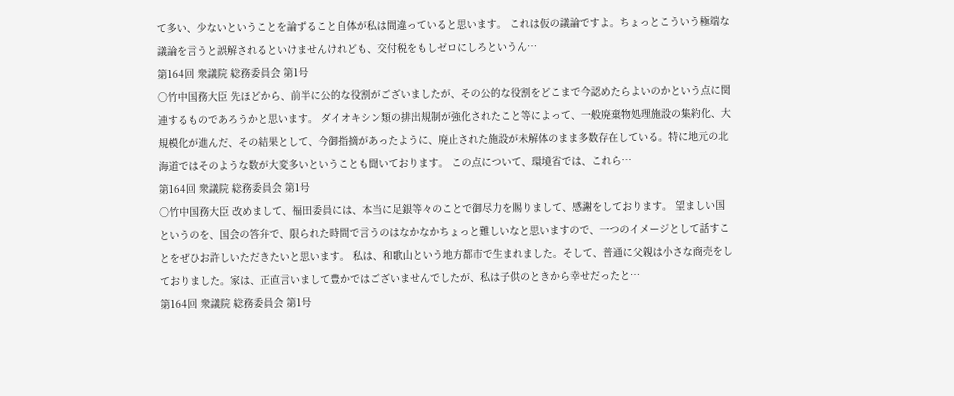て多い、少ないということを論ずること自体が私は間違っていると思います。 これは仮の議論ですよ。ちょっとこういう極端な議論を言うと誤解されるといけませんけれども、交付税をもしゼロにしろというん…
第164回 衆議院 総務委員会 第1号
○竹中国務大臣 先ほどから、前半に公的な役割がございましたが、その公的な役割をどこまで今認めたらよいのかという点に関連するものであろうかと思います。 ダイオキシン類の排出規制が強化されたこと等によって、一般廃棄物処理施設の集約化、大規模化が進んだ、その結果として、今御指摘があったように、廃止された施設が未解体のまま多数存在している。特に地元の北海道ではそのような数が大変多いということも聞いております。 この点について、環境省では、これら…
第164回 衆議院 総務委員会 第1号
○竹中国務大臣 改めまして、福田委員には、本当に足銀等々のことで御尽力を賜りまして、感謝をしております。 望ましい国というのを、国会の答弁で、限られた時間で言うのはなかなかちょっと難しいなと思いますので、一つのイメージとして話すことをぜひお許しいただきたいと思います。 私は、和歌山という地方都市で生まれました。そして、普通に父親は小さな商売をしておりました。家は、正直言いまして豊かではございませんでしたが、私は子供のときから幸せだったと…
第164回 衆議院 総務委員会 第1号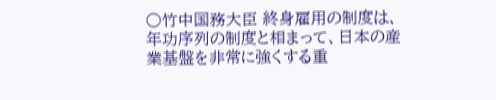○竹中国務大臣 終身雇用の制度は、年功序列の制度と相まって、日本の産業基盤を非常に強くする重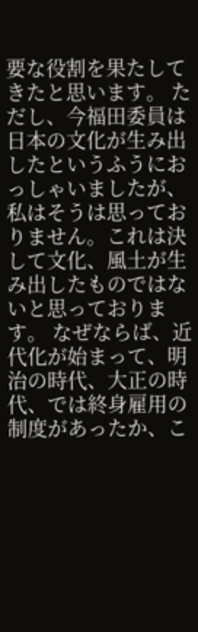要な役割を果たしてきたと思います。 ただし、今福田委員は日本の文化が生み出したというふうにおっしゃいましたが、私はそうは思っておりません。これは決して文化、風土が生み出したものではないと思っております。 なぜならば、近代化が始まって、明治の時代、大正の時代、では終身雇用の制度があったか、こ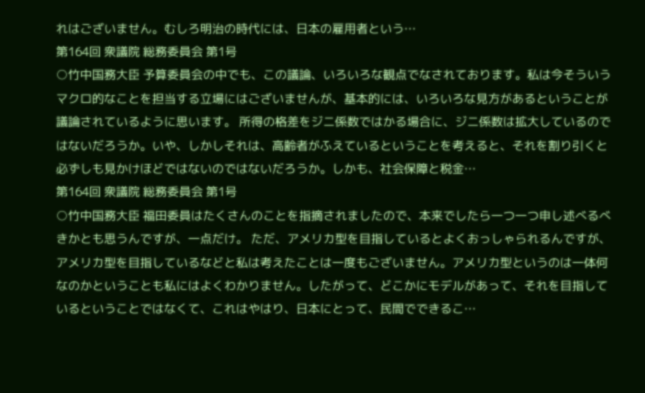れはございません。むしろ明治の時代には、日本の雇用者という…
第164回 衆議院 総務委員会 第1号
○竹中国務大臣 予算委員会の中でも、この議論、いろいろな観点でなされております。私は今そういうマクロ的なことを担当する立場にはございませんが、基本的には、いろいろな見方があるということが議論されているように思います。 所得の格差をジニ係数ではかる場合に、ジニ係数は拡大しているのではないだろうか。いや、しかしそれは、高齢者がふえているということを考えると、それを割り引くと必ずしも見かけほどではないのではないだろうか。しかも、社会保障と税金…
第164回 衆議院 総務委員会 第1号
○竹中国務大臣 福田委員はたくさんのことを指摘されましたので、本来でしたら一つ一つ申し述べるべきかとも思うんですが、一点だけ。 ただ、アメリカ型を目指しているとよくおっしゃられるんですが、アメリカ型を目指しているなどと私は考えたことは一度もございません。アメリカ型というのは一体何なのかということも私にはよくわかりません。したがって、どこかにモデルがあって、それを目指しているということではなくて、これはやはり、日本にとって、民間でできるこ…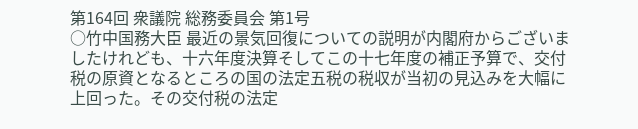第164回 衆議院 総務委員会 第1号
○竹中国務大臣 最近の景気回復についての説明が内閣府からございましたけれども、十六年度決算そしてこの十七年度の補正予算で、交付税の原資となるところの国の法定五税の税収が当初の見込みを大幅に上回った。その交付税の法定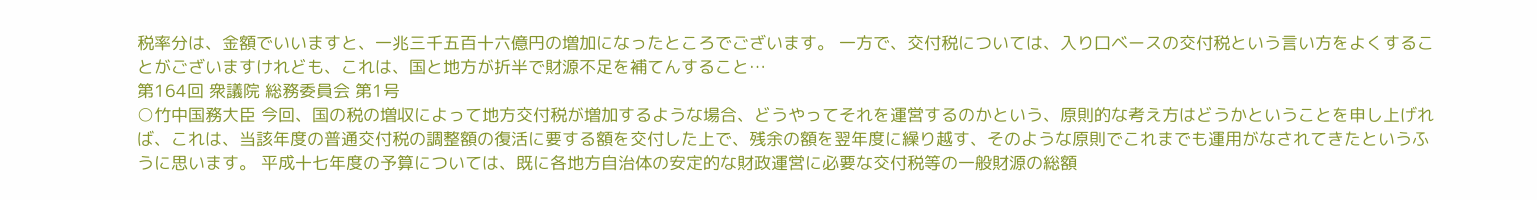税率分は、金額でいいますと、一兆三千五百十六億円の増加になったところでございます。 一方で、交付税については、入り口ベースの交付税という言い方をよくすることがございますけれども、これは、国と地方が折半で財源不足を補てんすること…
第164回 衆議院 総務委員会 第1号
○竹中国務大臣 今回、国の税の増収によって地方交付税が増加するような場合、どうやってそれを運営するのかという、原則的な考え方はどうかということを申し上げれば、これは、当該年度の普通交付税の調整額の復活に要する額を交付した上で、残余の額を翌年度に繰り越す、そのような原則でこれまでも運用がなされてきたというふうに思います。 平成十七年度の予算については、既に各地方自治体の安定的な財政運営に必要な交付税等の一般財源の総額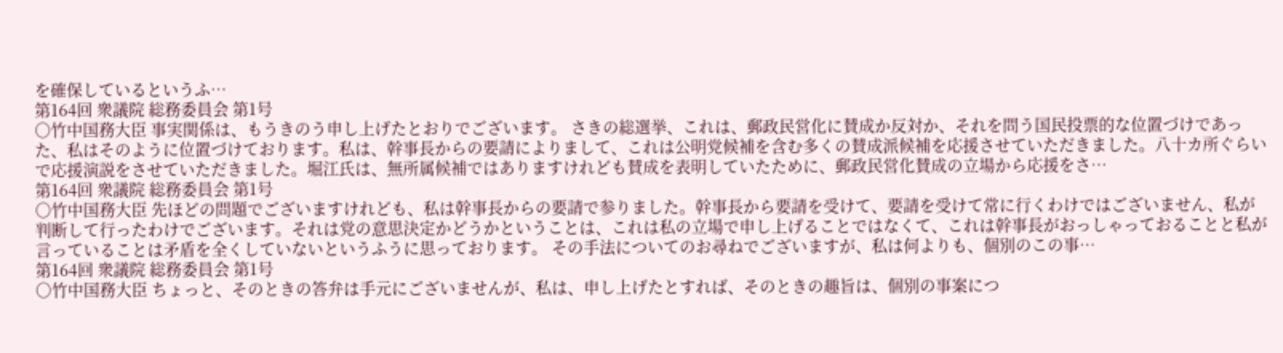を確保しているというふ…
第164回 衆議院 総務委員会 第1号
○竹中国務大臣 事実関係は、もうきのう申し上げたとおりでございます。 さきの総選挙、これは、郵政民営化に賛成か反対か、それを問う国民投票的な位置づけであった、私はそのように位置づけております。私は、幹事長からの要請によりまして、これは公明党候補を含む多くの賛成派候補を応援させていただきました。八十カ所ぐらいで応援演説をさせていただきました。堀江氏は、無所属候補ではありますけれども賛成を表明していたために、郵政民営化賛成の立場から応援をさ…
第164回 衆議院 総務委員会 第1号
○竹中国務大臣 先ほどの問題でございますけれども、私は幹事長からの要請で参りました。幹事長から要請を受けて、要請を受けて常に行くわけではございません、私が判断して行ったわけでございます。それは党の意思決定かどうかということは、これは私の立場で申し上げることではなくて、これは幹事長がおっしゃっておることと私が言っていることは矛盾を全くしていないというふうに思っております。 その手法についてのお尋ねでございますが、私は何よりも、個別のこの事…
第164回 衆議院 総務委員会 第1号
○竹中国務大臣 ちょっと、そのときの答弁は手元にございませんが、私は、申し上げたとすれば、そのときの趣旨は、個別の事案につ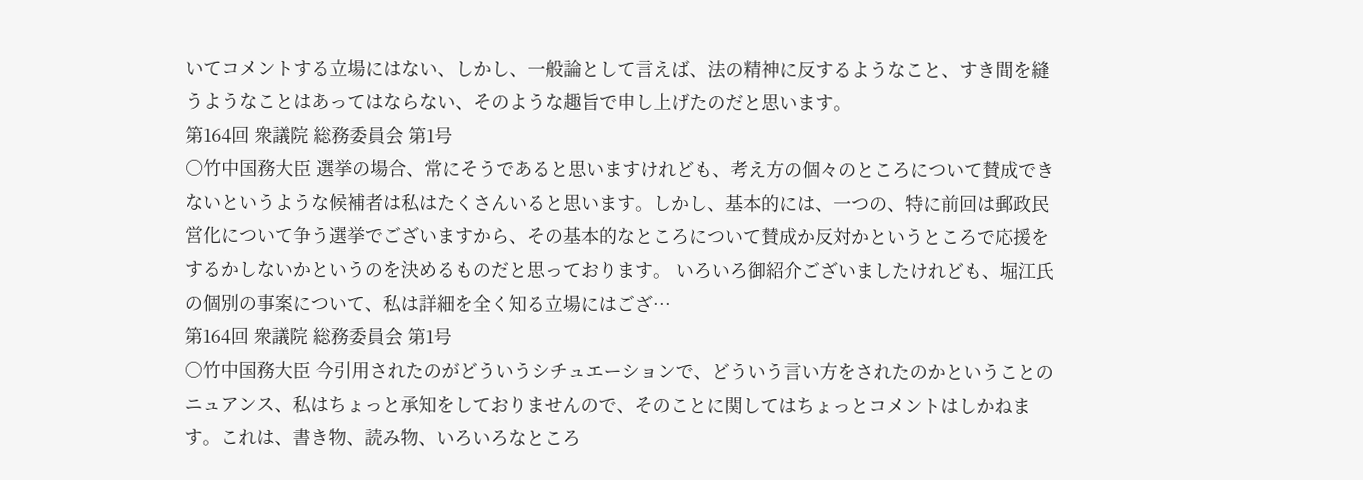いてコメントする立場にはない、しかし、一般論として言えば、法の精神に反するようなこと、すき間を縫うようなことはあってはならない、そのような趣旨で申し上げたのだと思います。
第164回 衆議院 総務委員会 第1号
○竹中国務大臣 選挙の場合、常にそうであると思いますけれども、考え方の個々のところについて賛成できないというような候補者は私はたくさんいると思います。しかし、基本的には、一つの、特に前回は郵政民営化について争う選挙でございますから、その基本的なところについて賛成か反対かというところで応援をするかしないかというのを決めるものだと思っております。 いろいろ御紹介ございましたけれども、堀江氏の個別の事案について、私は詳細を全く知る立場にはござ…
第164回 衆議院 総務委員会 第1号
○竹中国務大臣 今引用されたのがどういうシチュエーションで、どういう言い方をされたのかということのニュアンス、私はちょっと承知をしておりませんので、そのことに関してはちょっとコメントはしかねます。これは、書き物、読み物、いろいろなところ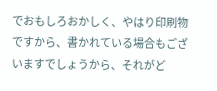でおもしろおかしく、やはり印刷物ですから、書かれている場合もございますでしょうから、それがど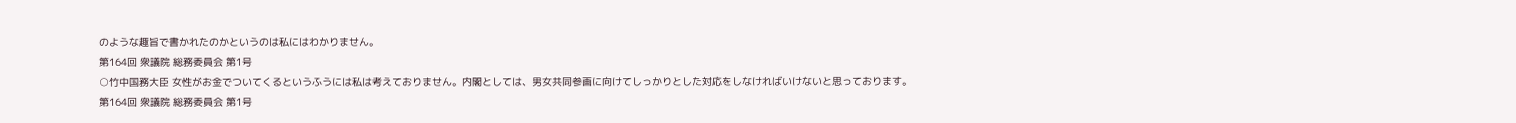のような趣旨で書かれたのかというのは私にはわかりません。
第164回 衆議院 総務委員会 第1号
○竹中国務大臣 女性がお金でついてくるというふうには私は考えておりません。内閣としては、男女共同参画に向けてしっかりとした対応をしなければいけないと思っております。
第164回 衆議院 総務委員会 第1号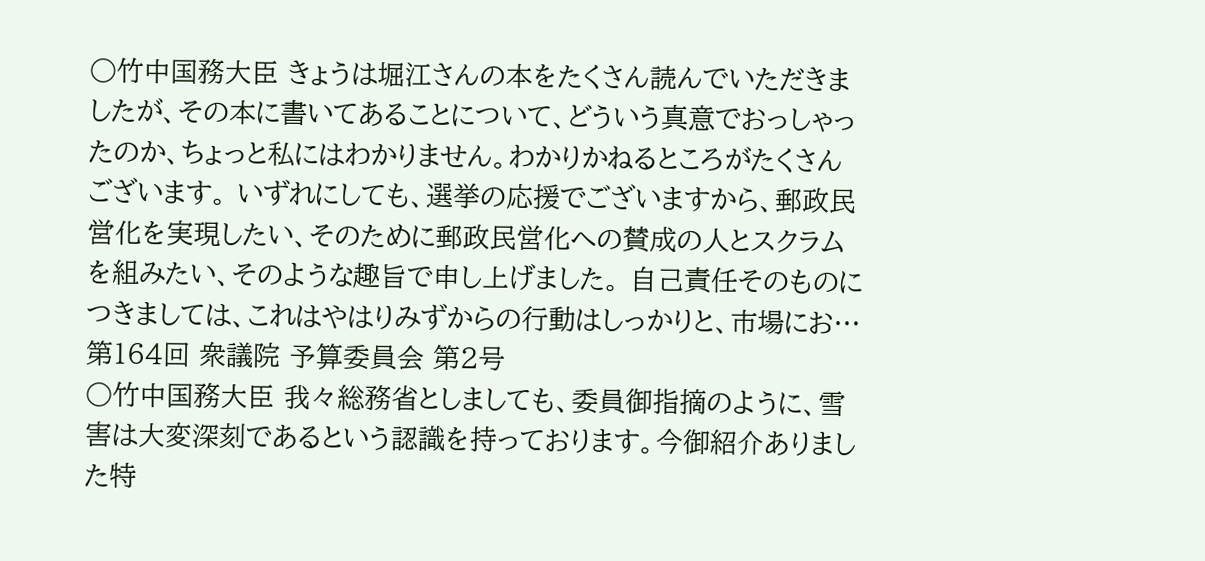○竹中国務大臣 きょうは堀江さんの本をたくさん読んでいただきましたが、その本に書いてあることについて、どういう真意でおっしゃったのか、ちょっと私にはわかりません。わかりかねるところがたくさんございます。 いずれにしても、選挙の応援でございますから、郵政民営化を実現したい、そのために郵政民営化への賛成の人とスクラムを組みたい、そのような趣旨で申し上げました。 自己責任そのものにつきましては、これはやはりみずからの行動はしっかりと、市場にお…
第164回 衆議院 予算委員会 第2号
○竹中国務大臣 我々総務省としましても、委員御指摘のように、雪害は大変深刻であるという認識を持っております。今御紹介ありました特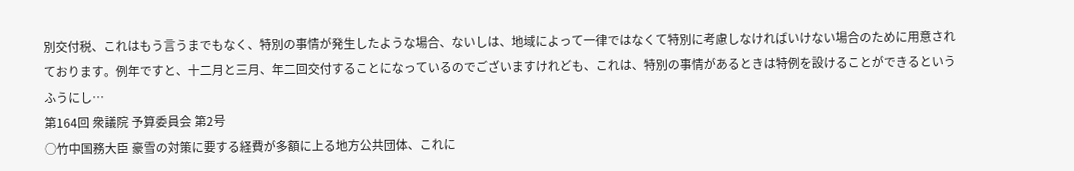別交付税、これはもう言うまでもなく、特別の事情が発生したような場合、ないしは、地域によって一律ではなくて特別に考慮しなければいけない場合のために用意されております。例年ですと、十二月と三月、年二回交付することになっているのでございますけれども、これは、特別の事情があるときは特例を設けることができるというふうにし…
第164回 衆議院 予算委員会 第2号
○竹中国務大臣 豪雪の対策に要する経費が多額に上る地方公共団体、これに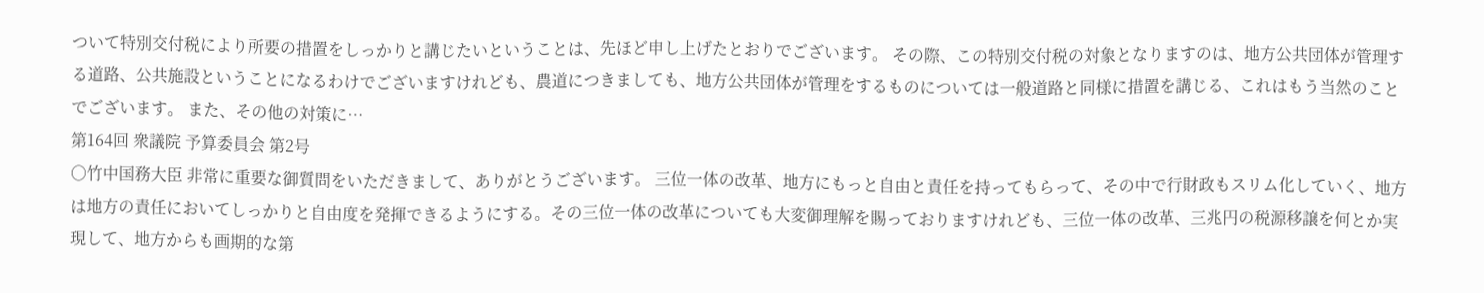ついて特別交付税により所要の措置をしっかりと講じたいということは、先ほど申し上げたとおりでございます。 その際、この特別交付税の対象となりますのは、地方公共団体が管理する道路、公共施設ということになるわけでございますけれども、農道につきましても、地方公共団体が管理をするものについては一般道路と同様に措置を講じる、これはもう当然のことでございます。 また、その他の対策に…
第164回 衆議院 予算委員会 第2号
○竹中国務大臣 非常に重要な御質問をいただきまして、ありがとうございます。 三位一体の改革、地方にもっと自由と責任を持ってもらって、その中で行財政もスリム化していく、地方は地方の責任においてしっかりと自由度を発揮できるようにする。その三位一体の改革についても大変御理解を賜っておりますけれども、三位一体の改革、三兆円の税源移譲を何とか実現して、地方からも画期的な第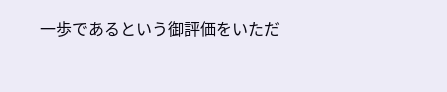一歩であるという御評価をいただ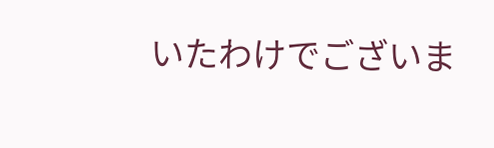いたわけでございま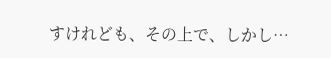すけれども、その上で、しかし…